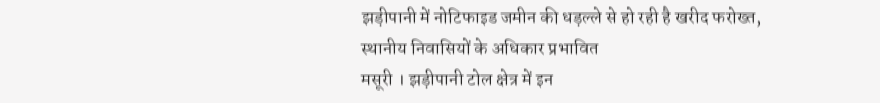झड़ीपानी में नोटिफाइड जमीन की धड़ल्ले से हो रही है खरीद फरोख्त, स्थानीय निवासियों के अधिकार प्रभावित
मसूरी । झड़ीपानी टोल क्षेत्र में इन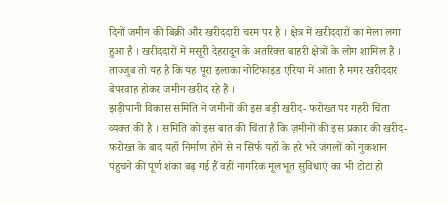दिनों जमीन की बिक्री और खरीददारी चरम पर है । क्षेत्र में खरीददारों का मेला लगा हुआ है । खरीददारों में मसूरी देहरादून के अतरिक्त बाहरी क्षेत्रों के लोग शामिल हैं । ताज्जुब तो यह है कि यह पूरा इलाका नोटिफाइड एरिया में आता है मगर खरीददार बेपरवाह होकर जमीन खरीद रहे हैं ।
झड़ीपानी विकास समिति ने जमीनों की इस बड़ी खरीद- फरोख्त पर गहरी चिंता व्यक्त की है । समिति को इस बात की चिंता है कि ज़मीनों की इस प्रकार की खरीद- फरोख्त के बाद यहॉ निर्माण होने से न सिर्फ यहॉ के हरे भरे जंगलों को नुकशान पंहुचने की पूर्ण शंका बढ़ गई हैं वहीं नागरिक मूलभूत सुविधाएं का भी टोटा हो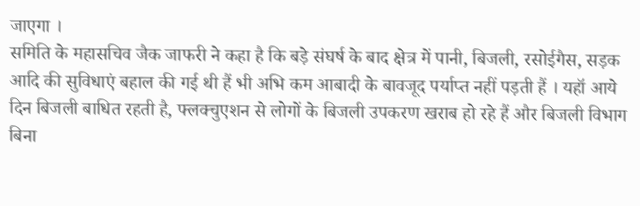जाएगा ।
समिति के महासचिव जैक जाफरी ने कहा है कि बड़े संघर्ष के बाद क्षेत्र में पानी, बिजली, रसोईगैस, सड़क आदि की सुविधाएं बहाल की गई थी हैं भी अभि कम आबादी के बावजूद पर्याप्त नहीं पड़ती हैं । यहॉ आये दिन बिजली बाधित रहती है, फ्लक्चुएशन से लोगों के बिजली उपकरण खराब हो रहे हैं और बिजली विभाग बिना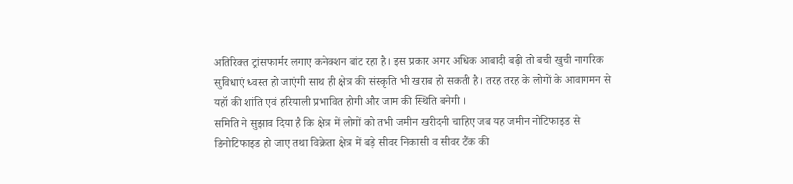अतिरिक्त ट्रांसफार्मर लगाए कनेक्शन बांट रहा है। इस प्रकार अगर अधिक आबादी बढ़ी तो बची खुची नागरिक सुविधाएं ध्वस्त हो जाएंगी साथ ही क्षेत्र की संस्कृति भी खराब हो सकती है। तरह तरह के लोगों के आवागमन से यहॉ की शांति एवं हरियाली प्रभावित होगी और जाम की स्थिति बनेगी ।
समिति ने सुझाव दिया है कि क्षेत्र में लोगों को तभी जमीन खरीदनी चाहिए जब यह जमीन नोटिफाइड से डिनोटिफाइड हो जाए तथा विक्रेता क्षेत्र में बड़े सीवर निकासी व सीवर टैंक की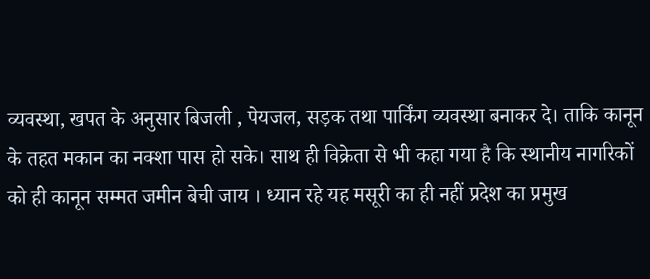व्यवस्था, खपत के अनुसार बिजली , पेयजल, सड़क तथा पार्किंग व्यवस्था बनाकर दे। ताकि कानून के तहत मकान का नक्शा पास हो सके। साथ ही विक्रेता से भी कहा गया है कि स्थानीय नागरिकों को ही कानून सम्मत जमीन बेची जाय । ध्यान रहे यह मसूरी का ही नहीं प्रदेश का प्रमुख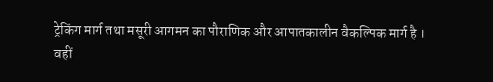ट्रेकिंग मार्ग तथा मसूरी आगमन का पौराणिक और आपातकालीन वैकल्पिक मार्ग है ।
वहीं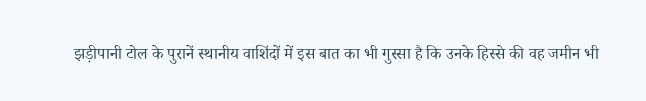झड़ीपानी टोल के पुरानें स्थानीय वाशिंदों में इस बात का भी गुस्सा है कि उनके हिस्से की वह जमीन भी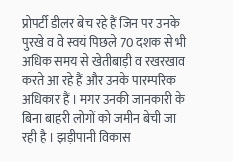प्रोपर्टी डीलर बेच रहे हैं जिन पर उनके पुरखे व वे स्वयं पिछले 70 दशक से भी अधिक समय से खेतीबाड़ी व रखरखाव करते आ रहे हैं और उनके पारम्परिक अधिकार हैं । मगर उनकी जानकारी के बिना बाहरी लोगों को जमीन बेची जा रही है । झड़ीपानी विकास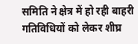समिति ने क्षेत्र में हो रही बाहरी गतिविधियों को लेकर शीघ्र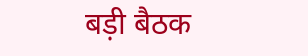बड़ी बैठक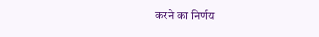करने का निर्णय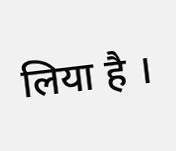लिया है ।